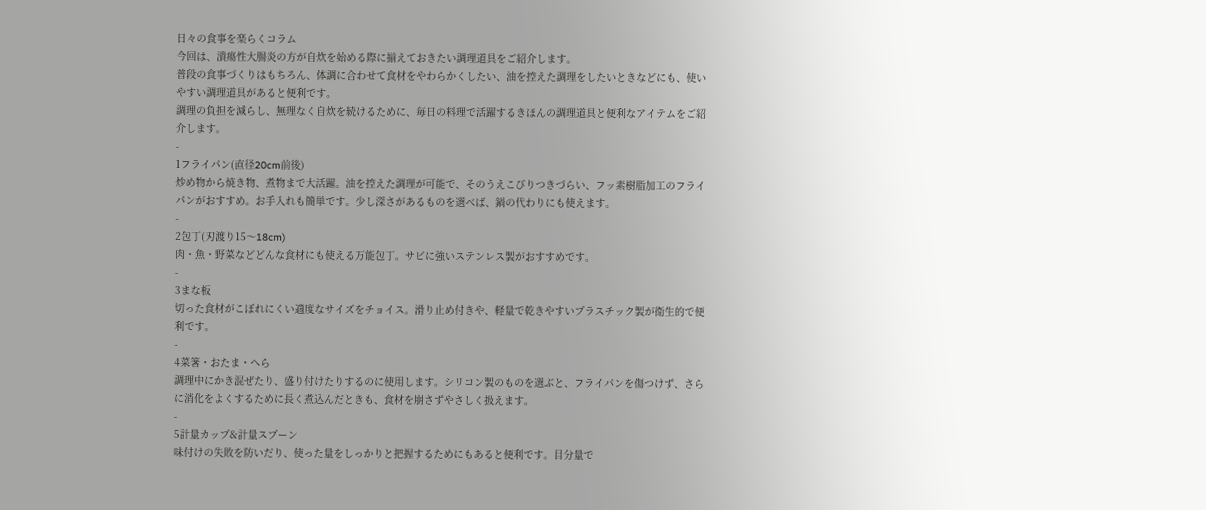日々の食事を楽らくコラム
今回は、潰瘍性大腸炎の方が自炊を始める際に揃えておきたい調理道具をご紹介します。
普段の食事づくりはもちろん、体調に合わせて食材をやわらかくしたい、油を控えた調理をしたいときなどにも、使いやすい調理道具があると便利です。
調理の負担を減らし、無理なく自炊を続けるために、毎日の料理で活躍するきほんの調理道具と便利なアイテムをご紹介します。
-
1フライパン(直径20cm前後)
炒め物から焼き物、煮物まで大活躍。油を控えた調理が可能で、そのうえこびりつきづらい、フッ素樹脂加工のフライパンがおすすめ。お手入れも簡単です。少し深さがあるものを選べば、鍋の代わりにも使えます。
-
2包丁(刃渡り15〜18cm)
肉・魚・野菜などどんな食材にも使える万能包丁。サビに強いステンレス製がおすすめです。
-
3まな板
切った食材がこぼれにくい適度なサイズをチョイス。滑り止め付きや、軽量で乾きやすいプラスチック製が衛生的で便利です。
-
4菜箸・おたま・へら
調理中にかき混ぜたり、盛り付けたりするのに使用します。シリコン製のものを選ぶと、フライパンを傷つけず、さらに消化をよくするために長く煮込んだときも、食材を崩さずやさしく扱えます。
-
5計量カップ&計量スプーン
味付けの失敗を防いだり、使った量をしっかりと把握するためにもあると便利です。目分量で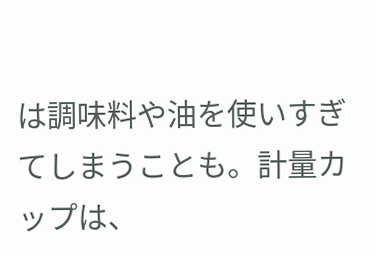は調味料や油を使いすぎてしまうことも。計量カップは、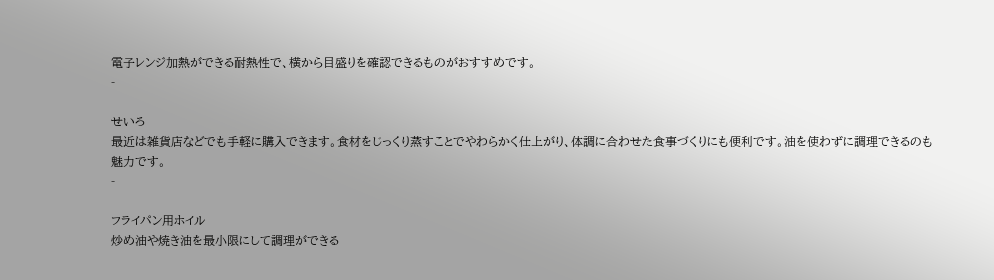電子レンジ加熱ができる耐熱性で、横から目盛りを確認できるものがおすすめです。
-

せいろ
最近は雑貨店などでも手軽に購入できます。食材をじっくり蒸すことでやわらかく仕上がり、体調に合わせた食事づくりにも便利です。油を使わずに調理できるのも魅力です。
-

フライパン用ホイル
炒め油や焼き油を最小限にして調理ができる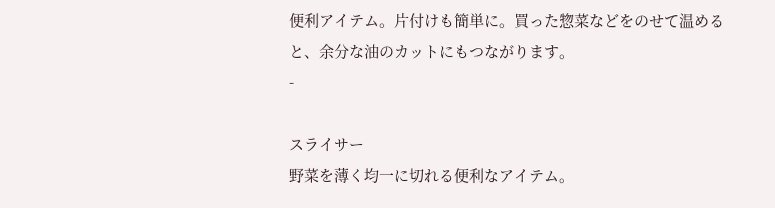便利アイテム。片付けも簡単に。買った惣菜などをのせて温めると、余分な油のカットにもつながります。
-

スライサー
野菜を薄く均一に切れる便利なアイテム。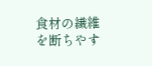食材の繊維を断ちやす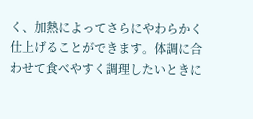く、加熱によってさらにやわらかく仕上げることができます。体調に合わせて食べやすく調理したいときに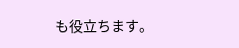も役立ちます。